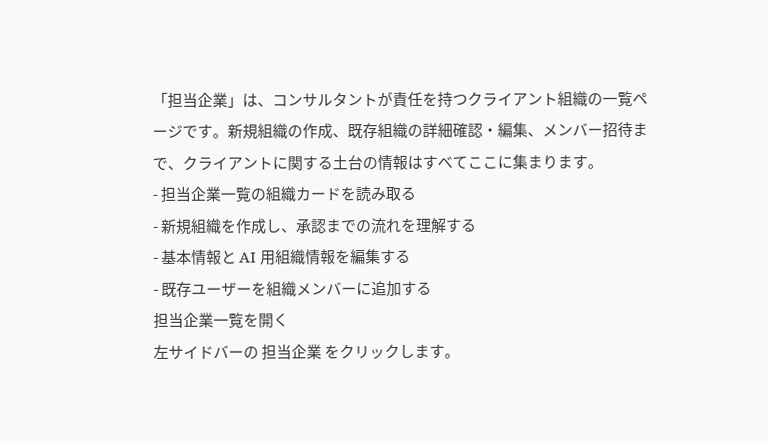「担当企業」は、コンサルタントが責任を持つクライアント組織の一覧ページです。新規組織の作成、既存組織の詳細確認・編集、メンバー招待まで、クライアントに関する土台の情報はすべてここに集まります。
- 担当企業一覧の組織カードを読み取る
- 新規組織を作成し、承認までの流れを理解する
- 基本情報と AI 用組織情報を編集する
- 既存ユーザーを組織メンバーに追加する
担当企業一覧を開く
左サイドバーの 担当企業 をクリックします。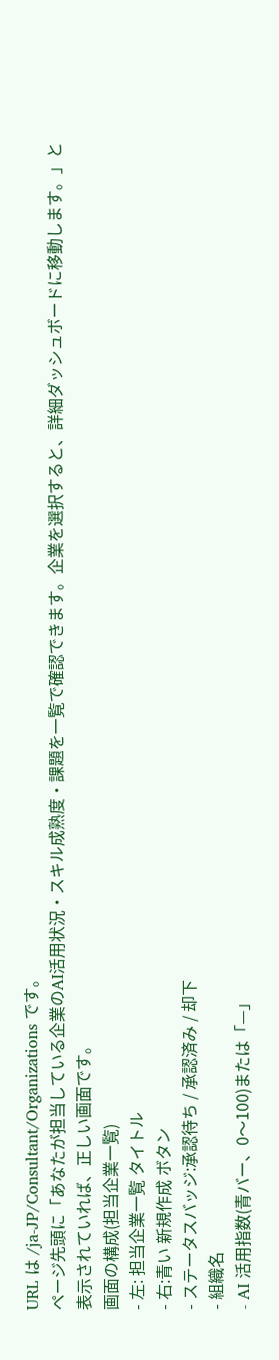URL は /ja-JP/Consultant/Organizations です。
ページ先頭に「あなたが担当している企業のAI活用状況・スキル成熟度・課題を一覧で確認できます。企業を選択すると、詳細ダッシュボードに移動します。」と表示されていれば、正しい画面です。
画面の構成(担当企業一覧)
- 左: 担当企業一覧 タイトル
- 右:青い 新規作成 ボタン
- ステータスバッジ:承認待ち / 承認済み / 却下
- 組織名
- AI 活用指数(青バー、0〜100)または「—」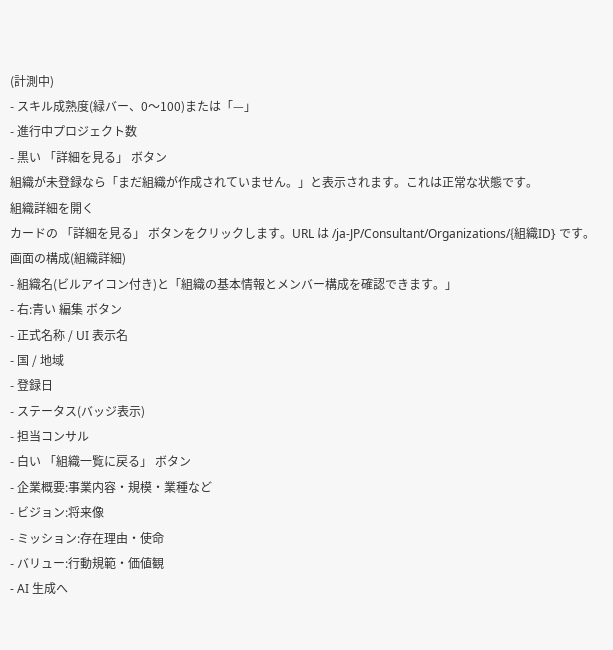(計測中)
- スキル成熟度(緑バー、0〜100)または「—」
- 進行中プロジェクト数
- 黒い 「詳細を見る」 ボタン
組織が未登録なら「まだ組織が作成されていません。」と表示されます。これは正常な状態です。
組織詳細を開く
カードの 「詳細を見る」 ボタンをクリックします。URL は /ja-JP/Consultant/Organizations/{組織ID} です。
画面の構成(組織詳細)
- 組織名(ビルアイコン付き)と「組織の基本情報とメンバー構成を確認できます。」
- 右:青い 編集 ボタン
- 正式名称 / UI 表示名
- 国 / 地域
- 登録日
- ステータス(バッジ表示)
- 担当コンサル
- 白い 「組織一覧に戻る」 ボタン
- 企業概要:事業内容・規模・業種など
- ビジョン:将来像
- ミッション:存在理由・使命
- バリュー:行動規範・価値観
- AI 生成へ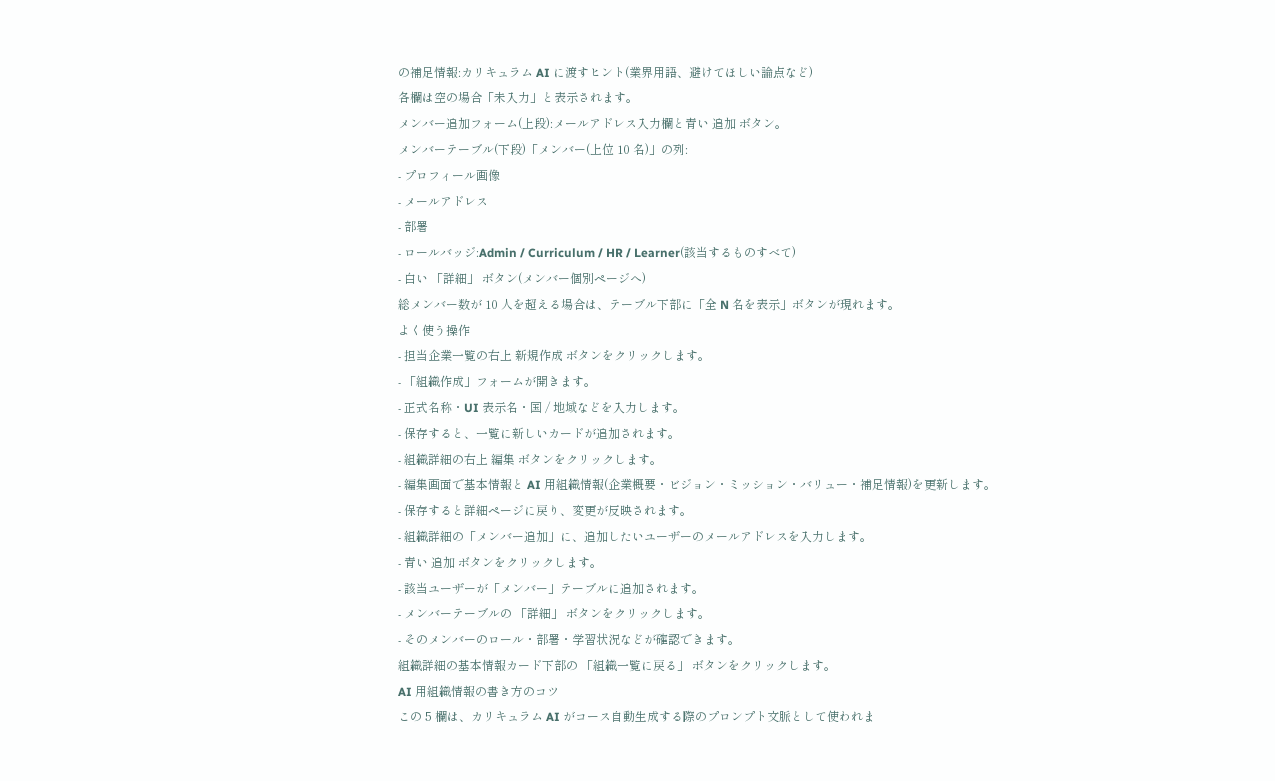の補足情報:カリキュラム AI に渡すヒント(業界用語、避けてほしい論点など)
各欄は空の場合「未入力」と表示されます。
メンバー追加フォーム(上段):メールアドレス入力欄と青い 追加 ボタン。
メンバーテーブル(下段)「メンバー(上位 10 名)」の列:
- プロフィール画像
- メールアドレス
- 部署
- ロールバッジ:Admin / Curriculum / HR / Learner(該当するものすべて)
- 白い 「詳細」 ボタン(メンバー個別ページへ)
総メンバー数が 10 人を超える場合は、テーブル下部に「全 N 名を表示」ボタンが現れます。
よく使う操作
- 担当企業一覧の右上 新規作成 ボタンをクリックします。
- 「組織作成」フォームが開きます。
- 正式名称・UI 表示名・国 / 地域などを入力します。
- 保存すると、一覧に新しいカードが追加されます。
- 組織詳細の右上 編集 ボタンをクリックします。
- 編集画面で基本情報と AI 用組織情報(企業概要・ビジョン・ミッション・バリュー・補足情報)を更新します。
- 保存すると詳細ページに戻り、変更が反映されます。
- 組織詳細の「メンバー追加」に、追加したいユーザーのメールアドレスを入力します。
- 青い 追加 ボタンをクリックします。
- 該当ユーザーが「メンバー」テーブルに追加されます。
- メンバーテーブルの 「詳細」 ボタンをクリックします。
- そのメンバーのロール・部署・学習状況などが確認できます。
組織詳細の基本情報カード下部の 「組織一覧に戻る」 ボタンをクリックします。
AI 用組織情報の書き方のコツ
この 5 欄は、カリキュラム AI がコース自動生成する際のプロンプト文脈として使われま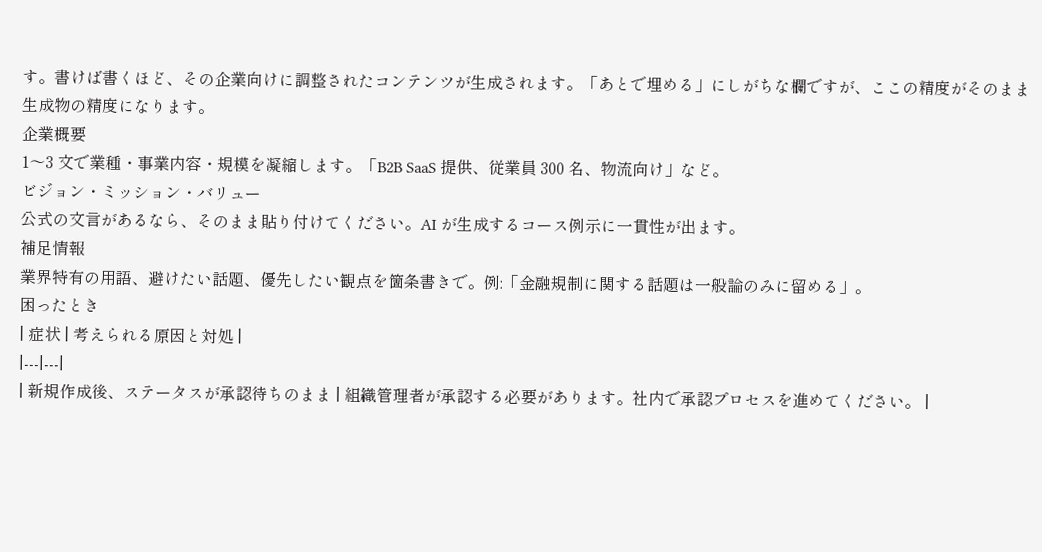す。書けば書くほど、その企業向けに調整されたコンテンツが生成されます。「あとで埋める」にしがちな欄ですが、ここの精度がそのまま生成物の精度になります。
企業概要
1〜3 文で業種・事業内容・規模を凝縮します。「B2B SaaS 提供、従業員 300 名、物流向け」など。
ビジョン・ミッション・バリュー
公式の文言があるなら、そのまま貼り付けてください。AI が生成するコース例示に一貫性が出ます。
補足情報
業界特有の用語、避けたい話題、優先したい観点を箇条書きで。例:「金融規制に関する話題は一般論のみに留める」。
困ったとき
| 症状 | 考えられる原因と対処 |
|---|---|
| 新規作成後、ステータスが承認待ちのまま | 組織管理者が承認する必要があります。社内で承認プロセスを進めてください。 |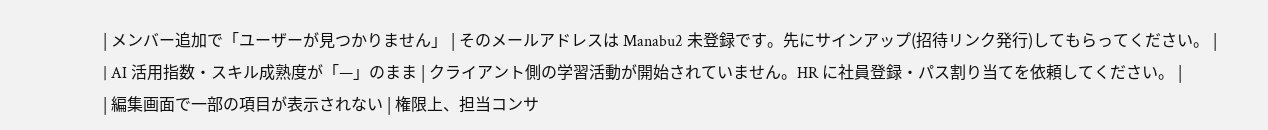| メンバー追加で「ユーザーが見つかりません」 | そのメールアドレスは Manabu2 未登録です。先にサインアップ(招待リンク発行)してもらってください。 |
| AI 活用指数・スキル成熟度が「—」のまま | クライアント側の学習活動が開始されていません。HR に社員登録・パス割り当てを依頼してください。 |
| 編集画面で一部の項目が表示されない | 権限上、担当コンサ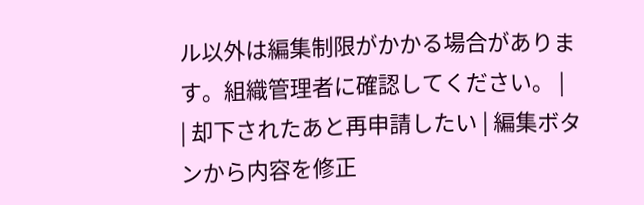ル以外は編集制限がかかる場合があります。組織管理者に確認してください。 |
| 却下されたあと再申請したい | 編集ボタンから内容を修正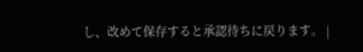し、改めて保存すると承認待ちに戻ります。 |